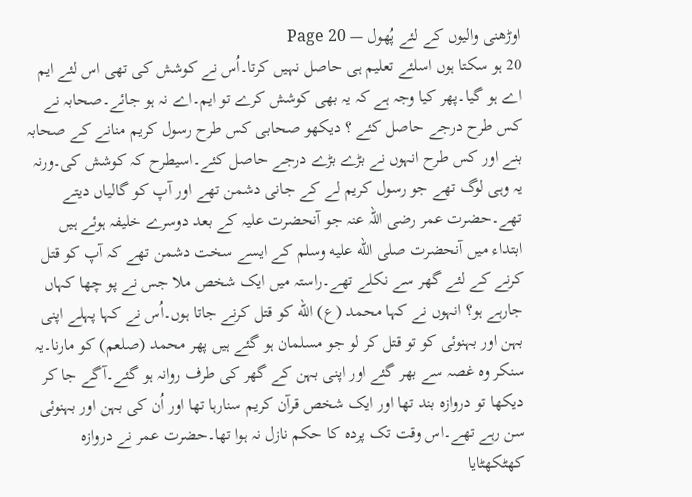اوڑھنی والیوں کے لئے پُھول — Page 20
20 ہو سکتا ہوں اسلئے تعلیم ہی حاصل نہیں کرتا۔اُس نے کوشش کی تھی اس لئے ایم اے ہو گیا۔پھر کیا وجہ ہے کہ یہ بھی کوشش کرے تو ایم۔اے نہ ہو جائے۔صحابہ نے کس طرح درجے حاصل کئے ؟ دیکھو صحابی کس طرح رسول کریم منانے کے صحابہ بنے اور کس طرح انہوں نے بڑے بڑے درجے حاصل کئے۔اسیطرح کہ کوشش کی۔ورنہ یہ وہی لوگ تھے جو رسول کریم لے کے جانی دشمن تھے اور آپ کو گالیاں دیتے تھے۔حضرت عمر رضی اللہ عنہ جو آنحضرت علیہ کے بعد دوسرے خلیفہ ہوئے ہیں ابتداء میں آنحضرت صلى الله عليه وسلم کے ایسے سخت دشمن تھے کہ آپ کو قتل کرنے کے لئے گھر سے نکلے تھے۔راستہ میں ایک شخص ملا جس نے پو چھا کہاں جارہے ہو؟ انہوں نے کہا محمد (ع) الله کو قتل کرنے جاتا ہوں۔اُس نے کہا پہلے اپنی بہن اور بہنوئی کو تو قتل کر لو جو مسلمان ہو گئے ہیں پھر محمد (صلعم) کو مارنا۔یہ سنکر وہ غصہ سے بھر گئے اور اپنی بہن کے گھر کی طرف روانہ ہو گئے۔آگے جا کر دیکھا تو دروازہ بند تھا اور ایک شخص قرآن کریم سنارہا تھا اور اُن کی بہن اور بہنوئی سن رہے تھے۔اس وقت تک پردہ کا حکم نازل نہ ہوا تھا۔حضرت عمر نے دروازہ کھٹکھٹایا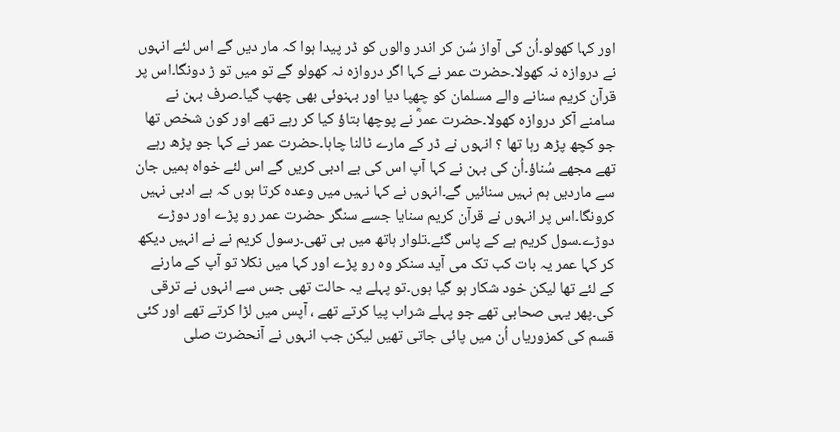اور کہا کھولو۔اُن کی آواز سُن کر اندر والوں کو ڈر پیدا ہوا کہ مار دیں گے اس لئے انہوں نے دروازہ نہ کھولا۔حضرت عمر نے کہا اگر دروازہ نہ کھولو گے تو میں تو ڑ دونگا۔اس پر قرآن کریم سنانے والے مسلمان کو چھپا دیا اور بہنوئی بھی چھپ گیا۔صرف بہن نے سامنے آکر دروازہ کھولا۔حضرت عمرؓ نے پوچھا بتاؤ کیا کر رہے تھے اور کون شخص تھا جو کچھ پڑھ رہا تھا ؟ انہوں نے ڈر کے مارے ٹالنا چاہا۔حضرت عمر نے کہا جو پڑھ رہے تھے مجھے سُناؤ۔اُن کی بہن نے کہا آپ اس کی بے ادبی کریں گے اس لئے خواہ ہمیں جان سے ماردیں ہم نہیں سنائیں گے۔انہوں نے کہا نہیں میں وعدہ کرتا ہوں کہ بے ادبی نہیں کرونگا۔اس پر انہوں نے قرآن کریم سنایا جسے سنگر حضرت عمر رو پڑے اور دوڑے دوڑے۔سول کریم ہے کے پاس گئے۔تلوار ہاتھ میں ہی تھی۔رسول کریم نے نے انہیں دیکھ کر کہا عمر یہ بات کب تک می آید سنکر وہ رو پڑے اور کہا میں نکلا تو آپ کے مارنے کے لئے تھا لیکن خود شکار ہو گیا ہوں۔تو پہلے یہ حالت تھی جس سے انہوں نے ترقی کی۔پھر یہی صحابی تھے جو پہلے شراب پیا کرتے تھے ، آپس میں لڑا کرتے تھے اور کئی قسم کی کمزوریاں اُن میں پائی جاتی تھیں لیکن جب انہوں نے آنحضرت صلى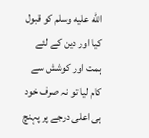الله عليه وسلم کو قبول کیا اور دین کے لئے ہمت اور کوشش سے کام لیا تو نہ صرف خود ہی اعلی درجے پر پہنچ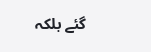گئے بلکہ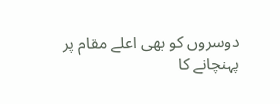دوسروں کو بھی اعلے مقام پر پہنچانے کا